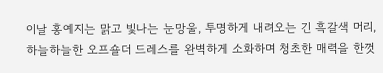이날 홍예지는 맑고 빛나는 눈망울, 투명하게 내려오는 긴 흑갈색 머리, 하늘하늘한 오프숄더 드레스를 완벽하게 소화하며 청초한 매력을 한껏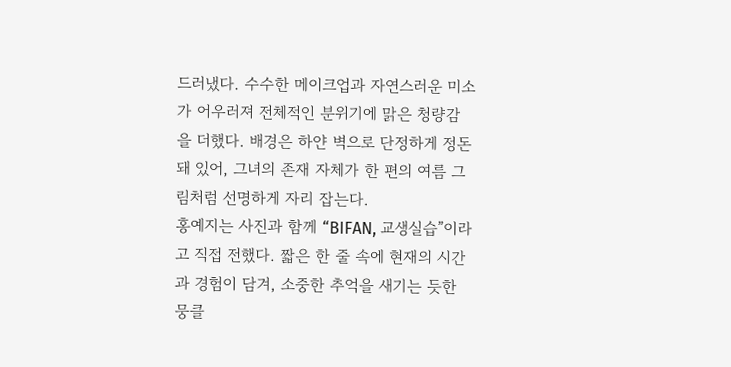드러냈다. 수수한 메이크업과 자연스러운 미소가 어우러져 전체적인 분위기에 맑은 청량감을 더했다. 배경은 하얀 벽으로 단정하게 정돈돼 있어, 그녀의 존재 자체가 한 편의 여름 그림처럼 선명하게 자리 잡는다.
홍예지는 사진과 함께 “BIFAN, 교생실습”이라고 직접 전했다. 짧은 한 줄 속에 현재의 시간과 경험이 담겨, 소중한 추억을 새기는 듯한 뭉클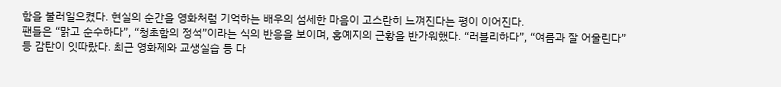함을 불러일으켰다. 현실의 순간을 영화처럼 기억하는 배우의 섬세한 마음이 고스란히 느껴진다는 평이 이어진다.
팬들은 “맑고 순수하다”, “청초함의 정석”이라는 식의 반응을 보이며, 홍예지의 근황을 반가워했다. “러블리하다”, “여름과 잘 어울린다” 등 감탄이 잇따랐다. 최근 영화제와 교생실습 등 다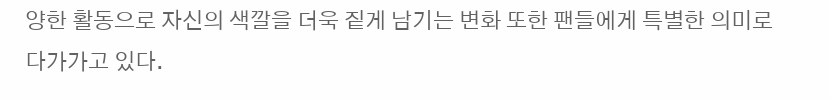양한 활동으로 자신의 색깔을 더욱 짙게 남기는 변화 또한 팬들에게 특별한 의미로 다가가고 있다.